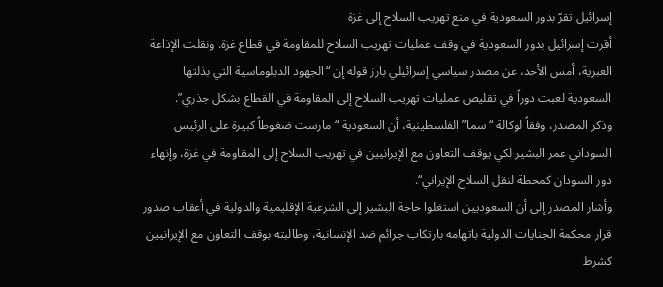إسرائيل تقرّ بدور السعودية في منع تهريب السلاح إلى غزة
أقرت إسرائيل بدور السعودية في وقف عمليات تهريب السلاح للمقاومة في قطاع غزة. ونقلت الإذاعة العبرية، أمس الأحد، عن مصدر سياسي إسرائيلي بارز قوله إن “الجهود الدبلوماسية التي بذلتها السعودية لعبت دوراً في تقليص عمليات تهريب السلاح إلى المقاومة في القطاع بشكل جذري”.
وذكر المصدر، وفقاً لوكالة “سما” الفلسطينية، أن السعودية “مارست ضغوطاً كبيرة على الرئيس السوداني عمر البشير لكي يوقف التعاون مع الإيرانيين في تهريب السلاح إلى المقاومة في غزة، وإنهاء دور السودان كمحطة لنقل السلاح الإيراني“.
وأشار المصدر إلى أن السعوديين استغلوا حاجة البشير إلى الشرعية الإقليمية والدولية في أعقاب صدور قرار محكمة الجنايات الدولية باتهامه بارتكاب جرائم ضد الإنسانية، وطالبته بوقف التعاون مع الإيرانيين كشرط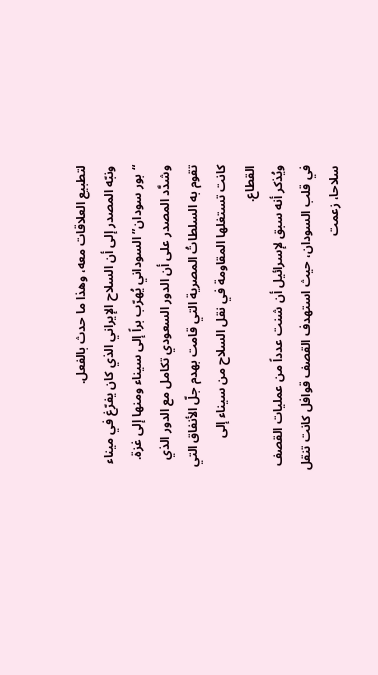لتطبيع العلاقات معه، وهذا ما حدث بالفعل.
ونبّه المصدر إلى أن السلاح الإيراني الذي كان يفرّغ في ميناء “بور سودان” السوداني يُهرّب براً إلى سيناء ومنها إلى غزة.
وشدَّد المصدر على أن الدور السعودي تكامل مع الدور الذي تقوم به السلطاتُ المصرية التي قامت بهدم جلّ الأنفاق التي كانت تستغلها المقاومة في نقل السلاح من سيناء إلى القطاع.
ويُذكر أنه سبق لإسرائيل أن شنت عدداً من عمليات القصف في قلب السودان، حيث استهدف القصف قوافل كانت تنقل سلاحا، زعمت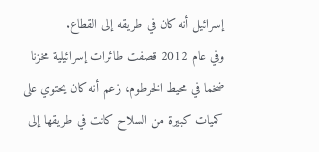إسرائيل أنه كان في طريقه إلى القطاع.
وفي عام 2012 قصفت طائرات إسرائيلية مخزنا ضخما في محيط الخرطوم، زعم أنه كان يحتوي على كميات كبيرة من السلاح كانت في طريقها إلى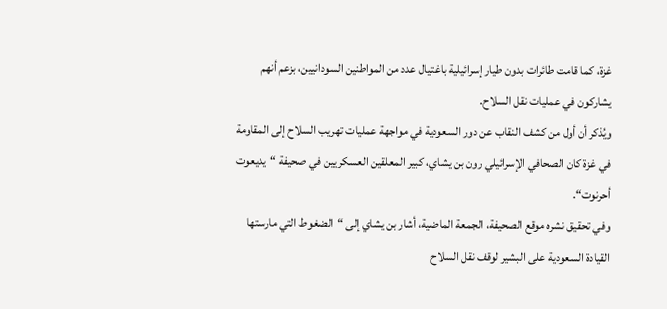غزة، كما قامت طائرات بدون طيار إسرائيلية باغتيال عدد من المواطنين السودانيين، بزعم أنهم يشاركون في عمليات نقل السلاح.
ويُذكر أن أول من كشف النقاب عن دور السعودية في مواجهة عمليات تهريب السلاح إلى المقاومة في غزة كان الصحافي الإسرائيلي رون بن يشاي، كبير المعلقين العسكريين في صحيفة “يديعوت أحرنوت“.
وفي تحقيق نشره موقع الصحيفة، الجمعة الماضية، أشار بن يشاي إلى “الضغوط التي مارستها القيادة السعودية على البشير لوقف نقل السلاح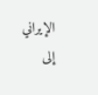الإيراني إلى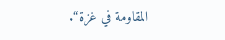المقاومة في غزة“.